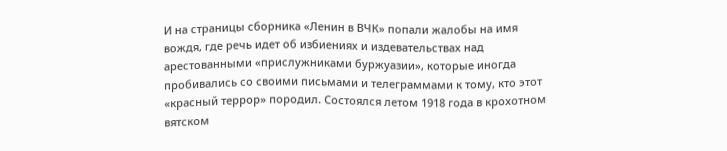И на страницы сборника «Ленин в ВЧК» попали жалобы на имя вождя, где речь идет об избиениях и издевательствах над арестованными «прислужниками буржуазии», которые иногда пробивались со своими письмами и телеграммами к тому, кто этот «красный террор» породил. Состоялся летом 1918 года в крохотном вятском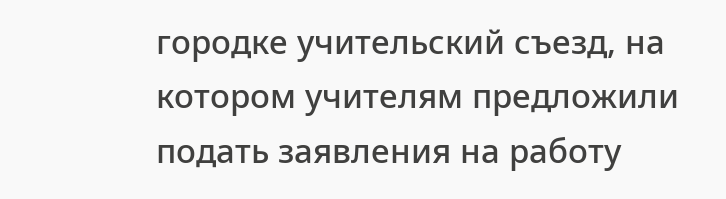городке учительский съезд, на котором учителям предложили подать заявления на работу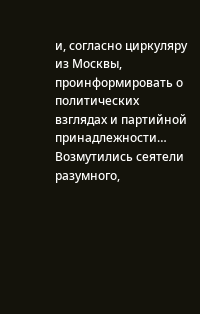и, согласно циркуляру из Москвы, проинформировать о политических взглядах и партийной принадлежности… Возмутились сеятели разумного,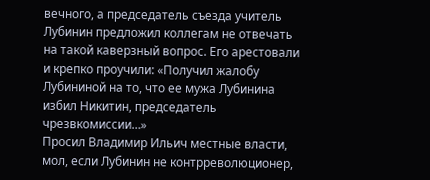вечного, а председатель съезда учитель Лубинин предложил коллегам не отвечать на такой каверзный вопрос. Его арестовали и крепко проучили: «Получил жалобу Лубининой на то, что ее мужа Лубинина избил Никитин, председатель чрезвкомиссии…»
Просил Владимир Ильич местные власти, мол, если Лубинин не контрреволюционер,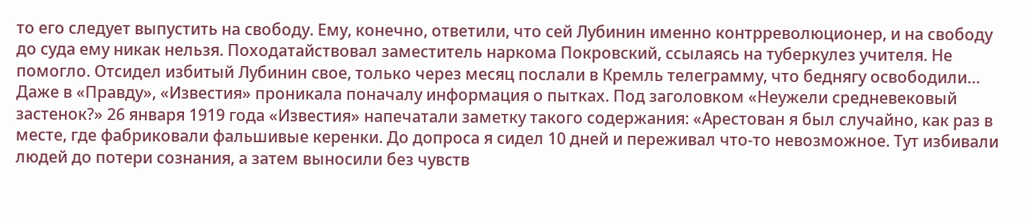то его следует выпустить на свободу. Ему, конечно, ответили, что сей Лубинин именно контрреволюционер, и на свободу до суда ему никак нельзя. Походатайствовал заместитель наркома Покровский, ссылаясь на туберкулез учителя. Не помогло. Отсидел избитый Лубинин свое, только через месяц послали в Кремль телеграмму, что беднягу освободили…
Даже в «Правду», «Известия» проникала поначалу информация о пытках. Под заголовком «Неужели средневековый застенок?» 26 января 1919 года «Известия» напечатали заметку такого содержания: «Арестован я был случайно, как раз в месте, где фабриковали фальшивые керенки. До допроса я сидел 10 дней и переживал что-то невозможное. Тут избивали людей до потери сознания, а затем выносили без чувств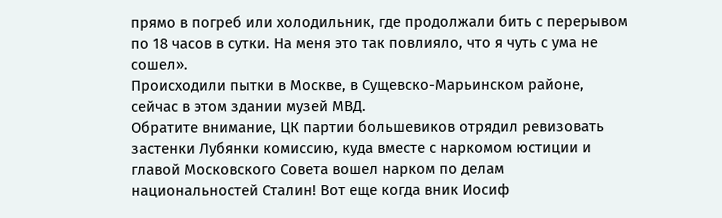прямо в погреб или холодильник, где продолжали бить с перерывом по 18 часов в сутки. На меня это так повлияло, что я чуть с ума не сошел».
Происходили пытки в Москве, в Сущевско-Марьинском районе, сейчас в этом здании музей МВД.
Обратите внимание, ЦК партии большевиков отрядил ревизовать застенки Лубянки комиссию, куда вместе с наркомом юстиции и главой Московского Совета вошел нарком по делам национальностей Сталин! Вот еще когда вник Иосиф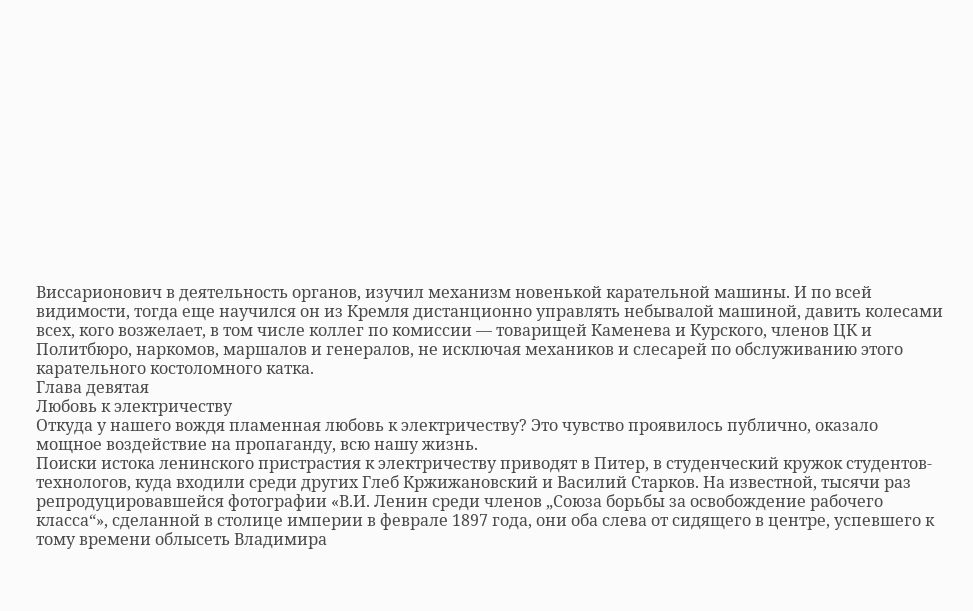Виссарионович в деятельность органов, изучил механизм новенькой карательной машины. И по всей видимости, тогда еще научился он из Кремля дистанционно управлять небывалой машиной, давить колесами всех, кого возжелает, в том числе коллег по комиссии — товарищей Каменева и Курского, членов ЦК и Политбюро, наркомов, маршалов и генералов, не исключая механиков и слесарей по обслуживанию этого карательного костоломного катка.
Глава девятая
Любовь к электричеству
Откуда у нашего вождя пламенная любовь к электричеству? Это чувство проявилось публично, оказало мощное воздействие на пропаганду, всю нашу жизнь.
Поиски истока ленинского пристрастия к электричеству приводят в Питер, в студенческий кружок студентов-технологов, куда входили среди других Глеб Кржижановский и Василий Старков. На известной, тысячи раз репродуцировавшейся фотографии «В.И. Ленин среди членов „Союза борьбы за освобождение рабочего класса“», сделанной в столице империи в феврале 1897 года, они оба слева от сидящего в центре, успевшего к тому времени облысеть Владимира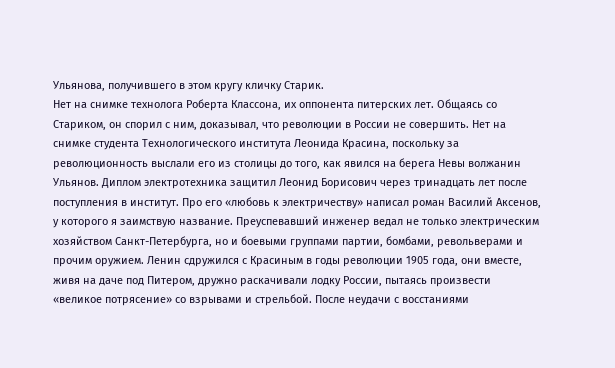Ульянова, получившего в этом кругу кличку Старик.
Нет на снимке технолога Роберта Классона, их оппонента питерских лет. Общаясь со Стариком, он спорил с ним, доказывал, что революции в России не совершить. Нет на снимке студента Технологического института Леонида Красина, поскольку за революционность выслали его из столицы до того, как явился на берега Невы волжанин Ульянов. Диплом электротехника защитил Леонид Борисович через тринадцать лет после поступления в институт. Про его «любовь к электричеству» написал роман Василий Аксенов, у которого я заимствую название. Преуспевавший инженер ведал не только электрическим хозяйством Санкт-Петербурга, но и боевыми группами партии, бомбами, револьверами и прочим оружием. Ленин сдружился с Красиным в годы революции 1905 года, они вместе, живя на даче под Питером, дружно раскачивали лодку России, пытаясь произвести «великое потрясение» со взрывами и стрельбой. После неудачи с восстаниями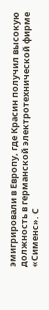эмигрировали в Европу, где Красин получил высокую должность в германской электротехнической фирме «Сименс». С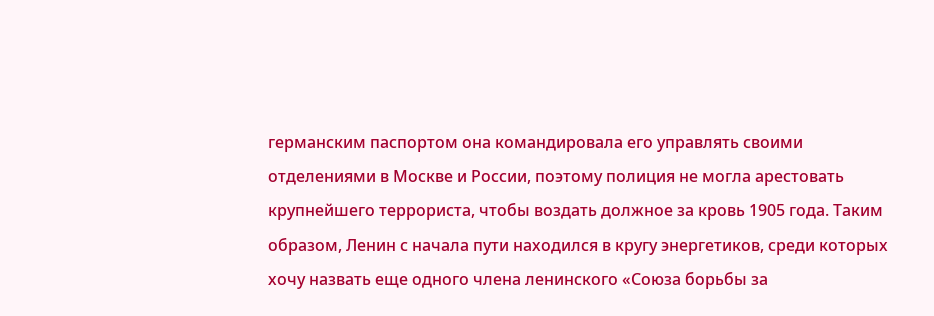германским паспортом она командировала его управлять своими отделениями в Москве и России, поэтому полиция не могла арестовать крупнейшего террориста, чтобы воздать должное за кровь 1905 года. Таким образом, Ленин с начала пути находился в кругу энергетиков, среди которых хочу назвать еще одного члена ленинского «Союза борьбы за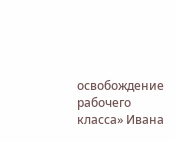освобождение рабочего класса» Ивана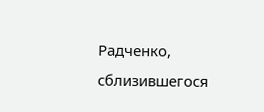Радченко, сблизившегося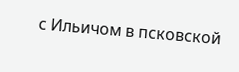с Ильичом в псковской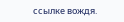ссылке вождя.